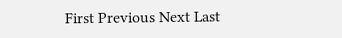First Previous Next Last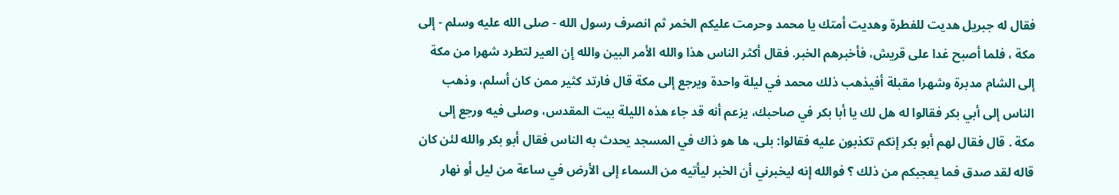فقال له جبريل هديت للفطرة وهديت أمتك يا محمد وحرمت عليكم الخمر ثم انصرف رسول الله - صلى الله عليه وسلم - إلى مكة ، فلما أصبح غدا على قريش، فأخبرهم الخبر. فقال أكثر الناس هذا والله الأمر البين والله إن العير لتطرد شهرا من مكة إلى الشام مدبرة وشهرا مقبلة أفيذهب ذلك محمد في ليلة واحدة ويرجع إلى مكة قال فارتد كثير ممن كان أسلم، وذهب الناس إلى أبي بكر فقالوا له هل لك يا أبا بكر في صاحبك، يزعم أنه قد جاء هذه الليلة بيت المقدس، وصلى فيه ورجع إلى مكة . قال فقال لهم أبو بكر إنكم تكذبون عليه فقالوا: بلى، ها هو ذاك في المسجد يحدث به الناس فقال أبو بكر والله لئن كان قاله لقد صدق فما يعجبكم من ذلك ؟ فوالله إنه ليخبرني أن الخبر ليأتيه من السماء إلى الأرض في ساعة من ليل أو نهار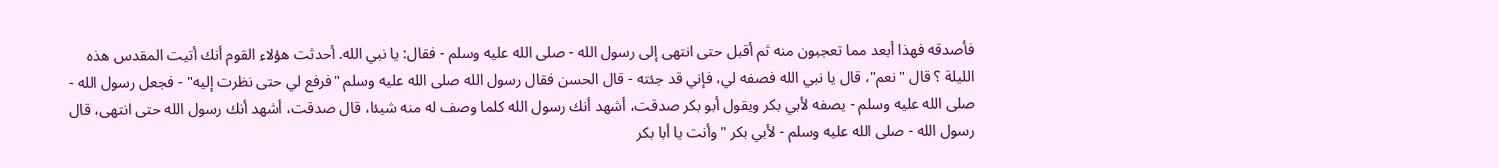فأصدقه فهذا أبعد مما تعجبون منه ثم أقبل حتى انتهى إلى رسول الله - صلى الله عليه وسلم - فقال: يا نبي الله. أحدثت هؤلاء القوم أنك أتيت المقدس هذه الليلة ؟ قال "نعم"، قال يا نبي الله فصفه لي، فإني قد جئته - قال الحسن فقال رسول الله صلى الله عليه وسلم "فرفع لي حتى نظرت إليه" - فجعل رسول الله - صلى الله عليه وسلم - يصفه لأبي بكر ويقول أبو بكر صدقت، أشهد أنك رسول الله كلما وصف له منه شيئا، قال صدقت، أشهد أنك رسول الله حتى انتهى، قال رسول الله - صلى الله عليه وسلم - لأبي بكر "وأنت يا أبا بكر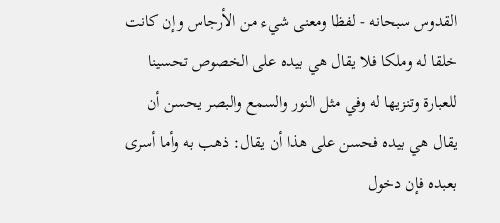القدوس سبحانه - لفظا ومعنى شيء من الأرجاس وإن كانت خلقا له وملكا فلا يقال هي بيده على الخصوص تحسينا للعبارة وتنزيها له وفي مثل النور والسمع والبصر يحسن أن يقال هي بيده فحسن على هذا أن يقال: ذهب به وأما أسرى بعبده فإن دخول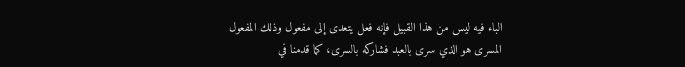الباء فيه ليس من هذا القبيل فإنه فعل يتعدى إلى مفعول وذلك المفعول المسرى هو الذي سرى بالعبد فشاركه بالسرى، كما قدمنا في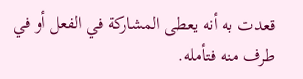قعدت به أنه يعطى المشاركة في الفعل أو في طرف منه فتأمله.